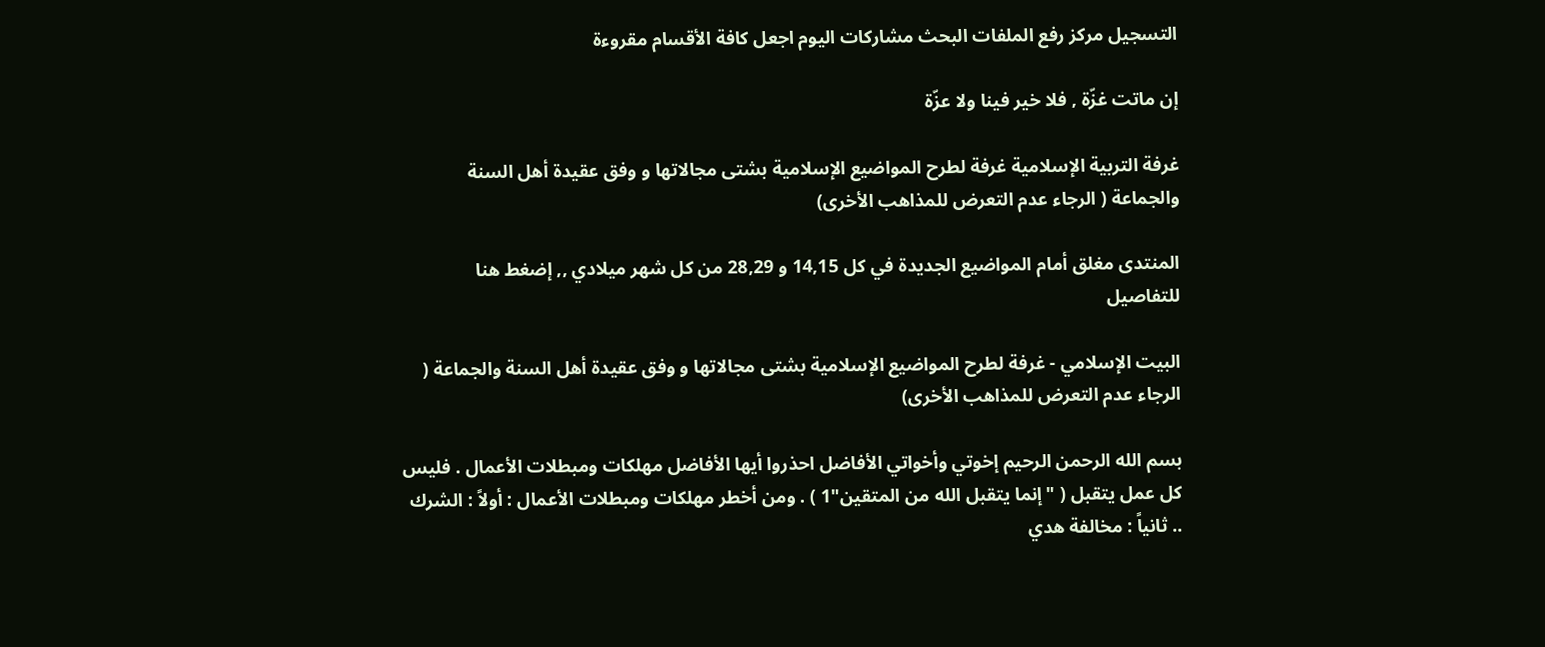التسجيل مركز رفع الملفات البحث مشاركات اليوم اجعل كافة الأقسام مقروءة

إن ماتت غزّة , فلا خير فينا ولا عزّة

غرفة التربية الإسلامية غرفة لطرح المواضيع الإسلامية بشتى مجالاتها و وفق عقيدة أهل السنة والجماعة ( الرجاء عدم التعرض للمذاهب الأخرى)

المنتدى مغلق أمام المواضيع الجديدة في كل 14,15 و 28,29 من كل شهر ميلادي ,, إضغط هنا للتفاصيل

البيت الإسلامي - غرفة لطرح المواضيع الإسلامية بشتى مجالاتها و وفق عقيدة أهل السنة والجماعة ( الرجاء عدم التعرض للمذاهب الأخرى)

بسم الله الرحمن الرحيم إخوتي وأخواتي الأفاضل احذروا أيها الأفاضل مهلكات ومبطلات الأعمال . فليس كل عمل يتقبل ( "إنما يتقبل الله من المتقين"1 ) . ومن أخطر مهلكات ومبطلات الأعمال : أولاً : الشرك .. ثانياً : مخالفة هدي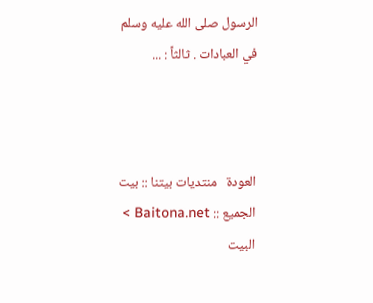الرسول صلى الله عليه وسلم في العبادات . ثالثاً : ...



العودة   منتديات بيتنا :: بيت الجميع :: Baitona.net > البيت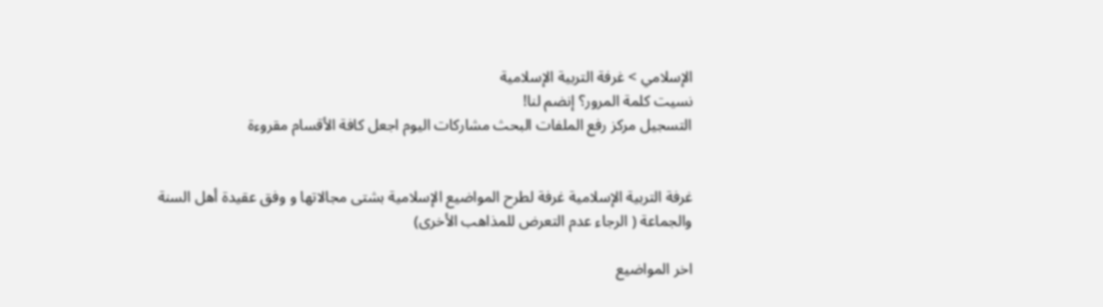الإسلامي > غرفة التربية الإسلامية
نسيت كلمة المرور؟ إنضم لنا!
التسجيل مركز رفع الملفات البحث مشاركات اليوم اجعل كافة الأقسام مقروءة


غرفة التربية الإسلامية غرفة لطرح المواضيع الإسلامية بشتى مجالاتها و وفق عقيدة أهل السنة والجماعة ( الرجاء عدم التعرض للمذاهب الأخرى)

اخر المواضيع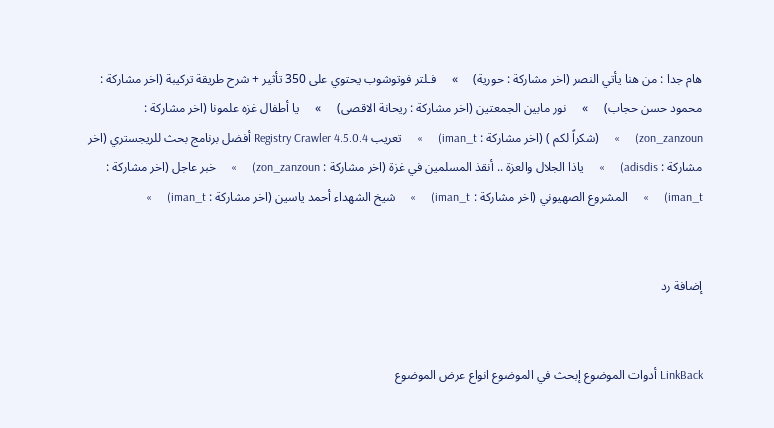هام جدا : من هنا يأتي النصر (اخر مشاركة : حورية)     »     فـلتر فوتوشوب يحتوي على 350 تأثير + شرح طريقة تركيبة (اخر مشاركة : محمود حسن حجاب)     »     نور مابين الجمعتين (اخر مشاركة : ريحانة الاقصى)     »     يا أطفال غزه علمونا (اخر مشاركة : zon_zanzoun)     »     (شكراً لكم ) (اخر مشاركة : iman_t)     »     تعريب Registry Crawler 4.5.0.4 أفضل برنامج بحث للريجستري (اخر مشاركة : adisdis)     »     ياذا الجلال والعزة .. أنقذ المسلمين في غزة (اخر مشاركة : zon_zanzoun)     »     خبر عاجل (اخر مشاركة : iman_t)     »     المشروع الصهيوني (اخر مشاركة : iman_t)     »     شيخ الشهداء أحمد ياسين (اخر مشاركة : iman_t)     »


إضافة رد


LinkBack أدوات الموضوع إبحث في الموضوع انواع عرض الموضوع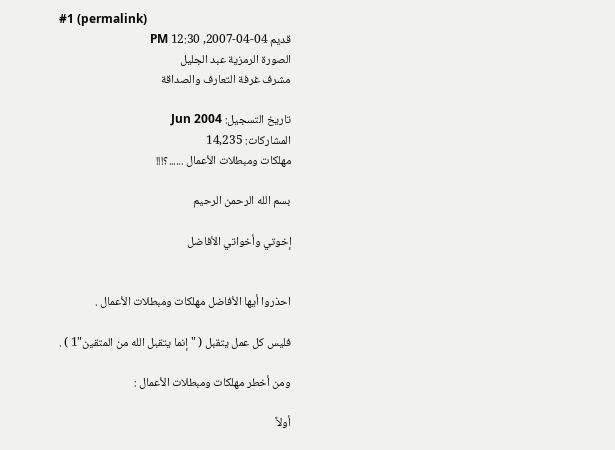#1 (permalink)
قديم 04-04-2007, 12:30 PM
الصورة الرمزية عبد الجليل
مشرف غرفة التعارف والصداقة

تاريخ التسجيل: Jun 2004
المشاركات: 14,235
مهلكات ومبطلات الأعمال ......؟!!!

بسم الله الرحمن الرحيم

إخوتي وأخواتي الأفاضل


احذروا أيها الأفاضل مهلكات ومبطلات الأعمال .

فليس كل عمل يتقبل ( "إنما يتقبل الله من المتقين"1 ) .

ومن أخطر مهلكات ومبطلات الأعمال :

أولاً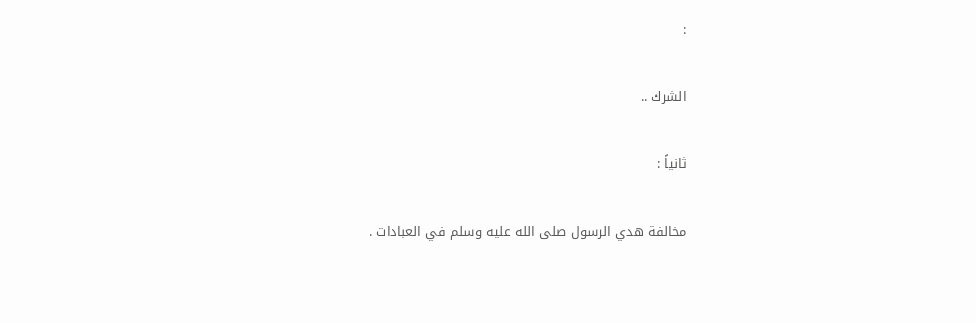:

الشرك ..

ثانياً :

مخالفة هدي الرسول صلى الله عليه وسلم في العبادات .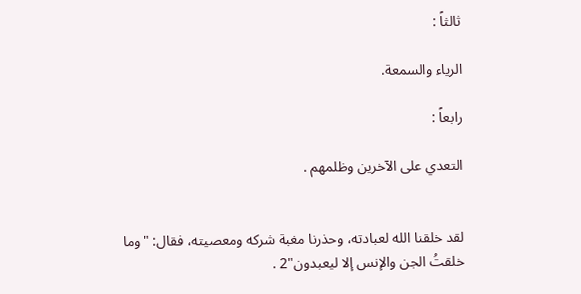ثالثاً :

الرياء والسمعة.

رابعاً :

التعدي على الآخرين وظلمهم .


لقد خلقنا الله لعبادته، وحذرنا مغبة شركه ومعصيته، فقال: "وما خلقتُ الجن والإنس إلا ليعبدون"2 .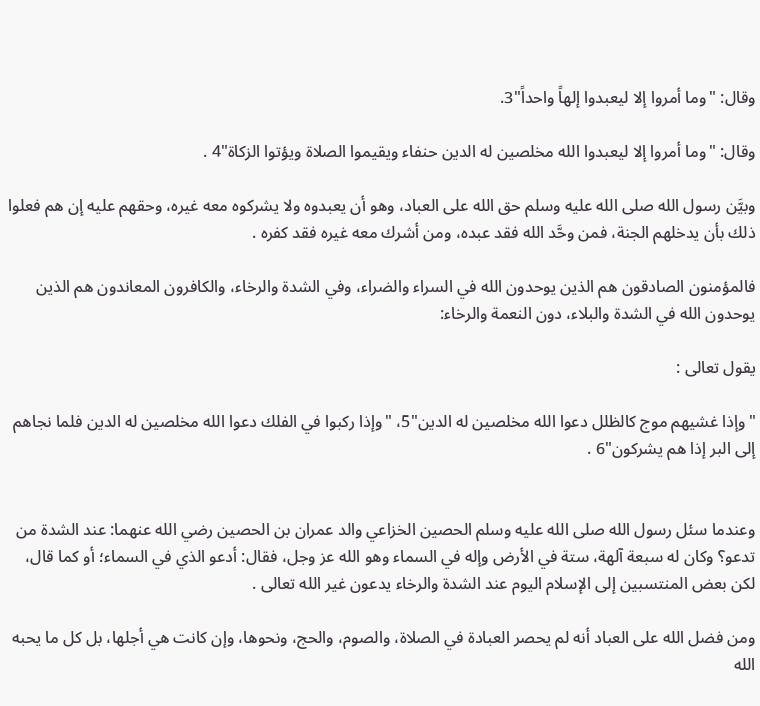وقال: "وما أمروا إلا ليعبدوا إلهاً واحداً"3.

وقال: "وما أمروا إلا ليعبدوا الله مخلصين له الدين حنفاء ويقيموا الصلاة ويؤتوا الزكاة"4 .

وبيَّن رسول الله صلى الله عليه وسلم حق الله على العباد، وهو أن يعبدوه ولا يشركوه معه غيره، وحقهم عليه إن هم فعلوا ذلك بأن يدخلهم الجنة، فمن وحَّد الله فقد عبده، ومن أشرك معه غيره فقد كفره .

فالمؤمنون الصادقون هم الذين يوحدون الله في السراء والضراء، وفي الشدة والرخاء، والكافرون المعاندون هم الذين يوحدون الله في الشدة والبلاء، دون النعمة والرخاء:

يقول تعالى :

"وإذا غشيهم موج كالظلل دعوا الله مخلصين له الدين"5، "وإذا ركبوا في الفلك دعوا الله مخلصين له الدين فلما نجاهم إلى البر إذا هم يشركون"6 .


وعندما سئل رسول الله صلى الله عليه وسلم الحصين الخزاعي والد عمران بن الحصين رضي الله عنهما: عند الشدة من تدعو؟ وكان له سبعة آلهة، ستة في الأرض وإله في السماء وهو الله عز وجل، فقال: أدعو الذي في السماء؛ أو كما قال، لكن بعض المنتسبين إلى الإسلام اليوم عند الشدة والرخاء يدعون غير الله تعالى .

ومن فضل الله على العباد أنه لم يحصر العبادة في الصلاة، والصوم، والحج، ونحوها، وإن كانت هي أجلها، بل كل ما يحبه الله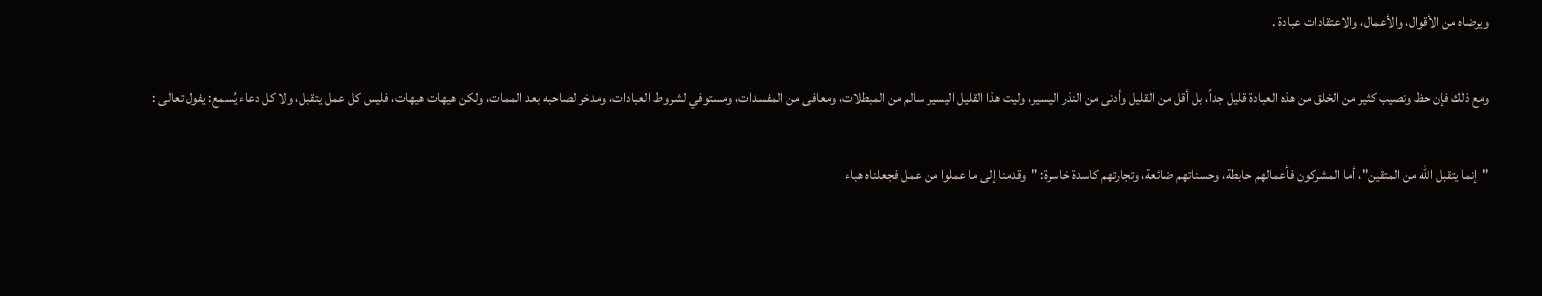ويرضاه من الأقوال، والأعمال، والاعتقادات عبادة .

ومع ذلك فإن حظ ونصيب كثير من الخلق من هذه العبادة قليل جداً، بل أقل من القليل وأدنى من النذر اليسير، وليت هذا القليل اليسير سالم من المبطلات، ومعافى من المفسدات، ومستوفي لشروط العبادات، ومدخر لصاحبه بعد الممات، ولكن هيهات هيهات، فليس كل عمل يتقبل، ولا كل دعاء يُسمع: يفول تعالى :

"إنما يتقبل الله من المتقين"، أما المشركون فأعمالهم حابطة، وحسناتهم ضائعة، وتجارتهم كاسدة خاسرة: "وقدمنا إلى ما عملوا من عمل فجعلناه هباء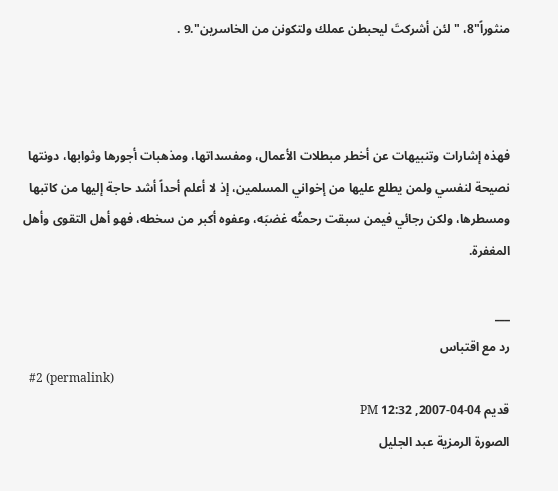منثوراً"8، "لئن أشركتَ ليحبطن عملك ولتكونن من الخاسرين".9 .



فهذه إشارات وتنبيهات عن أخطر مبطلات الأعمال، ومفسداتها، ومذهبات أجورها وثوابها، دونتها نصيحة لنفسي ولمن يطلع عليها من إخواني المسلمين، إذ لا أعلم أحداً أشد حاجة إليها من كاتبها ومسطرها، ولكن رجائي فيمن سبقت رحمتُه غضبَه، وعفوه أكبر من سخطه، فهو أهل التقوى وأهل المغفرة.

___
رد مع اقتباس
  #2 (permalink)
قديم 04-04-2007, 12:32 PM
الصورة الرمزية عبد الجليل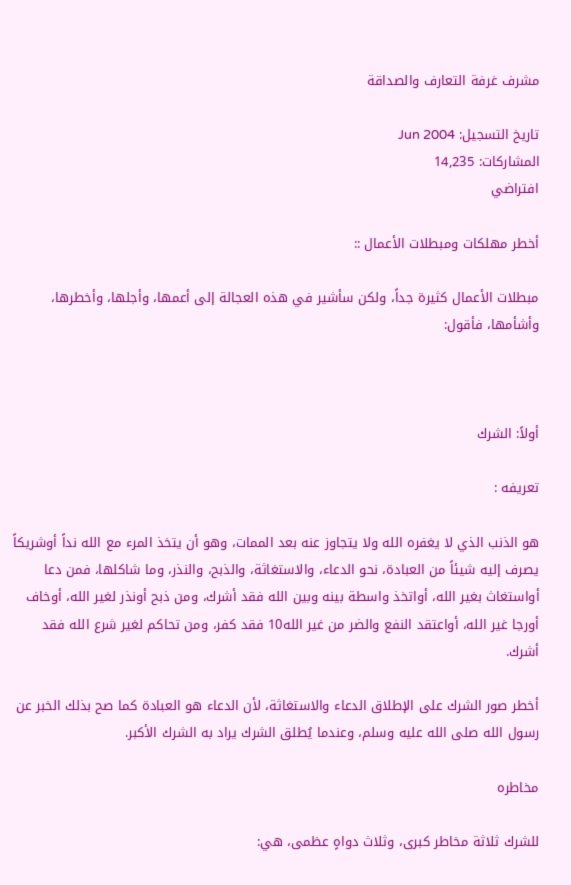مشرف غرفة التعارف والصداقة

تاريخ التسجيل: Jun 2004
المشاركات: 14,235
افتراضي

أخطر مهلكات ومبطلات الأعمال ::

مبطلات الأعمال كثيرة جداً، ولكن سأشير في هذه العجالة إلى أعمها، وأجلها، وأخطرها، وأشأمها، فأقول:



أولاً: الشرك

تعريفه :

هو الذنب الذي لا يغفره الله ولا يتجاوز عنه بعد الممات، وهو أن يتخذ المرء مع الله نداً أوشريكاً يصرف إليه شيئاً من العبادة، نحو الدعاء، والاستغاثة، والذبح، والنذر، وما شاكلها، فمن دعا أواستغاث بغير الله، أواتخذ واسطة بينه وبين الله فقد أشرك، ومن ذبح أونذر لغير الله، أوخاف أورجا غير الله، أواعتقد النفع والضر من غير الله10 فقد كفر، ومن تحاكم لغير شرع الله فقد أشرك.

أخطر صور الشرك على الإطلاق الدعاء والاستغاثة، لأن الدعاء هو العبادة كما صح بذلك الخبر عن رسول الله صلى الله عليه وسلم، وعندما يُطلق الشرك يراد به الشرك الأكبر.

مخاطره

للشرك ثلاثة مخاطر كبرى، وثلاث دواهٍ عظمى، هي: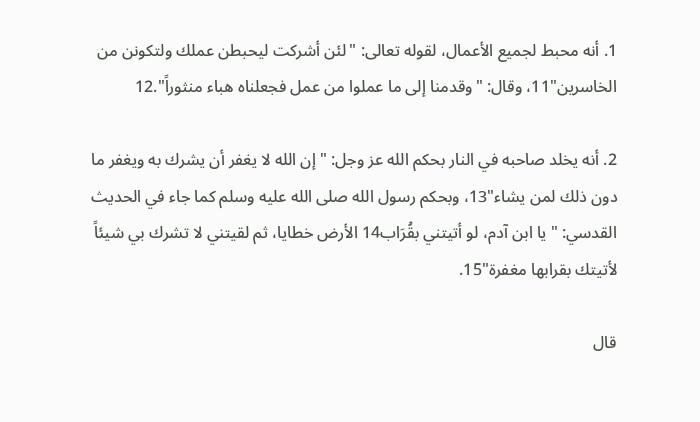1. أنه محبط لجميع الأعمال، لقوله تعالى: "لئن أشركت ليحبطن عملك ولتكونن من الخاسرين"11، وقال: "وقدمنا إلى ما عملوا من عمل فجعلناه هباء منثوراً".12

2. أنه يخلد صاحبه في النار بحكم الله عز وجل: "إن الله لا يغفر أن يشرك به ويغفر ما دون ذلك لمن يشاء"13، وبحكم رسول الله صلى الله عليه وسلم كما جاء في الحديث القدسي: "يا ابن آدم، لو أتيتني بقُرَاب14 الأرض خطايا، ثم لقيتني لا تشرك بي شيئاً لأتيتك بقرابها مغفرة"15.

قال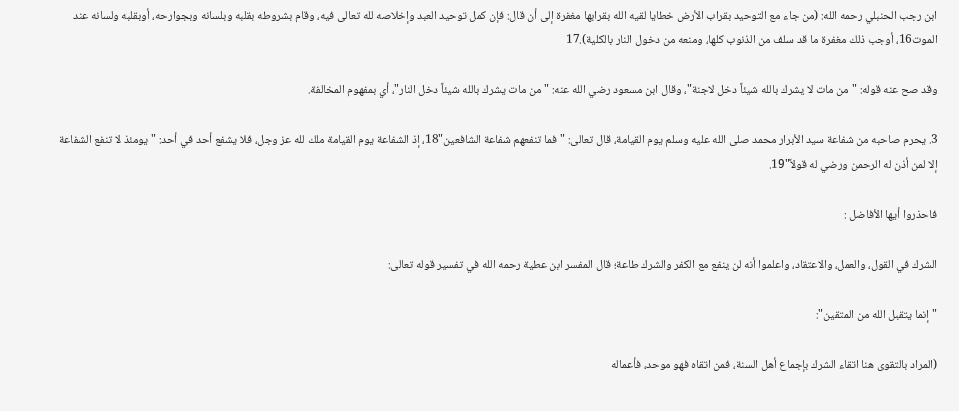ابن رجب الحنبلي رحمه الله: (من جاء مع التوحيد بقراب الأرض خطايا لقيه الله بقرابها مغفرة إلى أن قال: فإن كمل توحيد العبد وإخلاصه لله تعالى فيه، وقام بشروطه بقلبه وبلسانه وبجوارحه، أوبقلبه ولسانه عند الموت16، أوجب ذلك مغفرة ما قد سلف من الذنوب كلها، ومنعه من دخول النار بالكلية).17

وقد صح عنه قوله: "من مات لا يشرك بالله شيئاً دخل لاجنة"، وقال ابن مسعود رضي الله عنه: "من مات يشرك بالله شيئاً دخل النار"، أي بمفهوم المخالفة.

3. يحرم صاحبه من شفاعة سيد الأبرار محمد صلى الله عليه وسلم يوم القيامة، قال تعالى: "فما تنفعهم شفاعة الشافعين"18، إذ الشفاعة يوم القيامة ملك لله عز وجل، فلا يشفع أحد في أحد: "يومئذ لا تنفع الشفاعة إلا لمن أذن له الرحمن ورضي له قولاً"19.

فاحذروا أيها الأفاضل :

الشرك في القول، والعمل، والاعتقاد، واعلموا أنه لن ينفع مع الكفر والشرك طاعة؛ قال المفسر ابن عطية رحمه الله في تفسير قوله تعالى:

"إنما يتقبل الله من المتقين":

(المراد بالتقوى هنا اتقاء الشرك بإجماع أهل السنة، فمن اتقاه فهو موحد، فأعماله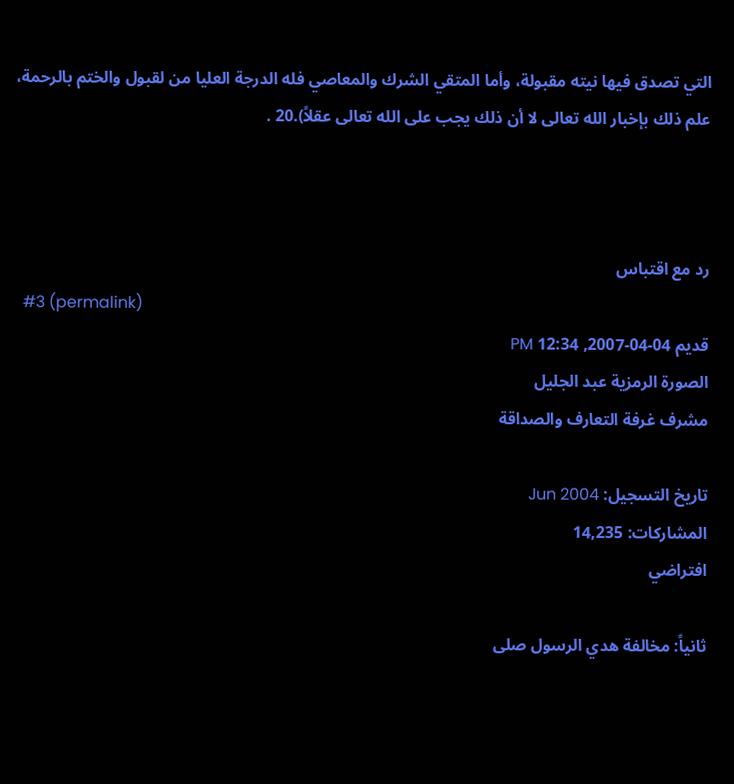التي تصدق فيها نيته مقبولة، وأما المتقي الشرك والمعاصي فله الدرجة العليا من لقبول والختم بالرحمة، علم ذلك بإخبار الله تعالى لا أن ذلك يجب على الله تعالى عقلاً).20 .



رد مع اقتباس
  #3 (permalink)
قديم 04-04-2007, 12:34 PM
الصورة الرمزية عبد الجليل
مشرف غرفة التعارف والصداقة

تاريخ التسجيل: Jun 2004
المشاركات: 14,235
افتراضي

ثانياً: مخالفة هدي الرسول صلى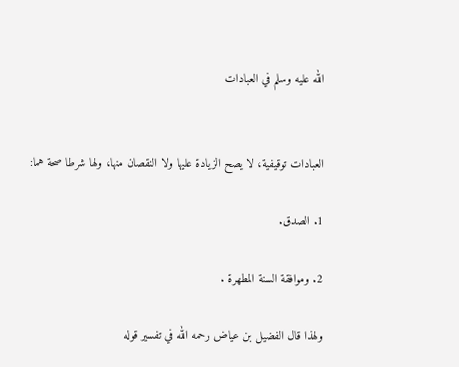الله عليه وسلم في العبادات


العبادات توقيفية، لا يصح الزيادة عليها ولا النقصان منها، ولها شرطا صحة هما:

1. الصدق.

2. وموافقة السنة المطهرة .

ولهذا قال الفضيل بن عياض رحمه الله في تفسير قوله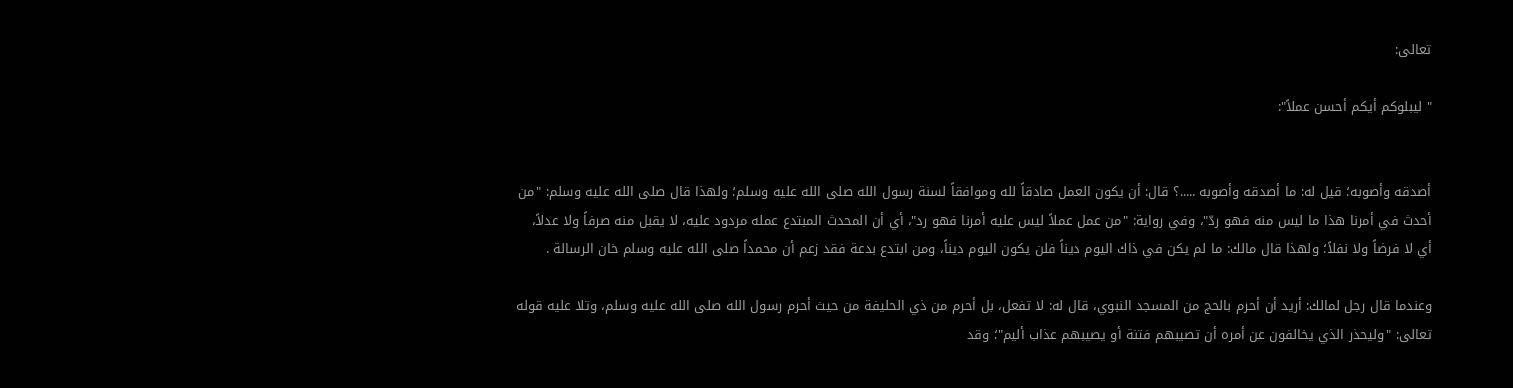تعالى:

" ليبلوكم أيكم أحسن عملاً":


أصدقه وأصوبه؛ قيل له: ما أصدقه وأصوبه .....؟ قال: أن يكون العمل صادقاً لله وموافقاً لسنة رسول الله صلى الله عليه وسلم؛ ولهذا قال صلى الله عليه وسلم: "من أحدث في أمرنا هذا ما ليس منه فهو ردّ"، وفي رواية: "من عمل عملاً ليس عليه أمرنا فهو رد"، أي أن المحدث المبتدع عمله مردود عليه، لا يقبل منه صرفاً ولا عدلاً، أي لا فرضاً ولا نفلاً؛ ولهذا قال مالك: ما لم يكن في ذاك اليوم ديناً فلن يكون اليوم ديناً، ومن ابتدع بدعة فقد زعم أن محمداً صلى الله عليه وسلم خان الرسالة .

وعندما قال رجل لمالك: أريد أن أحرم بالحج من المسجد النبوي، قال له: لا تفعل، بل أحرم من ذي الحليفة من حيث أحرم رسول الله صلى الله عليه وسلم، وتلا عليه قوله تعالى: "وليحذر الذي يخالفون عن أمره أن تصيبهم فتنة أو يصيبهم عذاب أليم"؛ وقد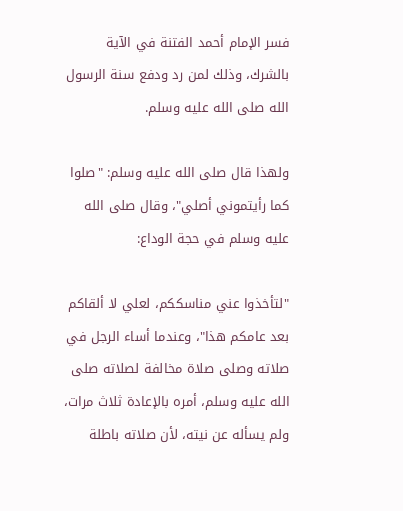فسر الإمام أحمد الفتنة في الآية بالشرك، وذلك لمن رد ودفع سنة الرسول الله صلى الله عليه وسلم.

ولهذا قال صلى الله عليه وسلم: "صلوا كما رأيتموني أصلي"، وقال صلى الله عليه وسلم في حجة الوداع:

"لتأخذوا عني مناسككم، لعلي لا ألقاكم بعد عامكم هذا"، وعندما أساء الرجل في صلاته وصلى صلاة مخالفة لصلاته صلى الله عليه وسلم، أمره بالإعادة ثلاث مرات، ولم يسأله عن نيته، لأن صلاته باطلة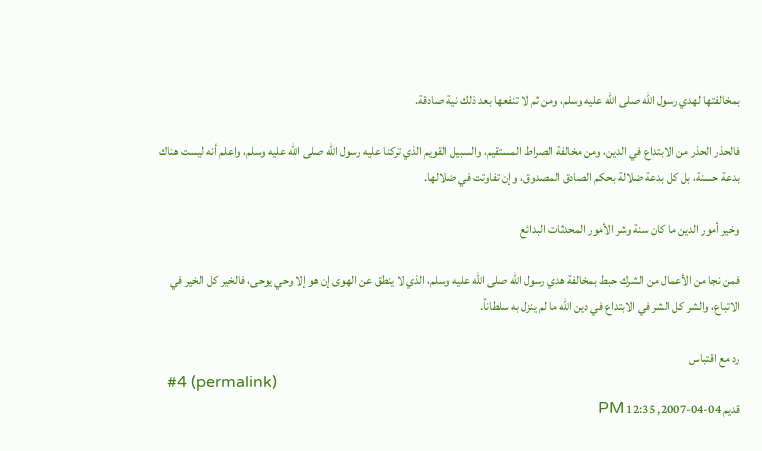بمخالفتها لهدي رسول الله صلى الله عليه وسلم، ومن ثم لا تنفعها بعد ذلك نية صادقة.

فالحذر الحذر من الابتداع في الدين، ومن مخالفة الصراط المستقيم، والسبيل القويم الذي تركنا عليه رسول الله صلى الله عليه وسلم، واعلم أنه ليست هناك بدعة حسنة، بل كل بدعة ضلالة بحكم الصادق المصدوق، وإن تفاوتت في ضلالها.

وخير أمور الدين ما كان سنة وشر الأمور المحدثات البدائع

فمن نجا من الأعمال من الشرك حبط بمخالفة هدي رسول الله صلى الله عليه وسلم، الذي لا ينطق عن الهوى إن هو إلا وحي يوحى، فالخير كل الخير في الاتباع، والشر كل الشر في الابتداع في دين الله ما لم ينزل به سلطاناً.

رد مع اقتباس
  #4 (permalink)
قديم 04-04-2007, 12:35 PM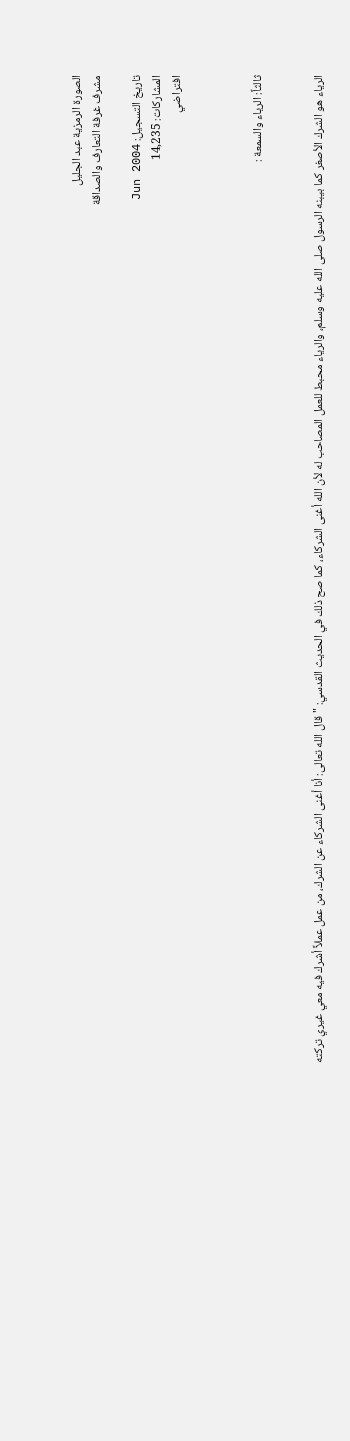الصورة الرمزية عبد الجليل
مشرف غرفة التعارف والصداقة

تاريخ التسجيل: Jun 2004
المشاركات: 14,235
افتراضي



ثالثاً: الرياء والسمعة :


الرياء هو الشرك الأصغر كما بيبنه الرسول صلى الله عليه وسلم، والرياء محبط للعمل المصاحب له لأن الله أغنى الشركاء، كما صح ذلك في الحديث القدسي: "قال الله تعالى: أنا أغنى الشركاء عن الشرك، من عمل عملاً أشرك فيه معي غيري تركته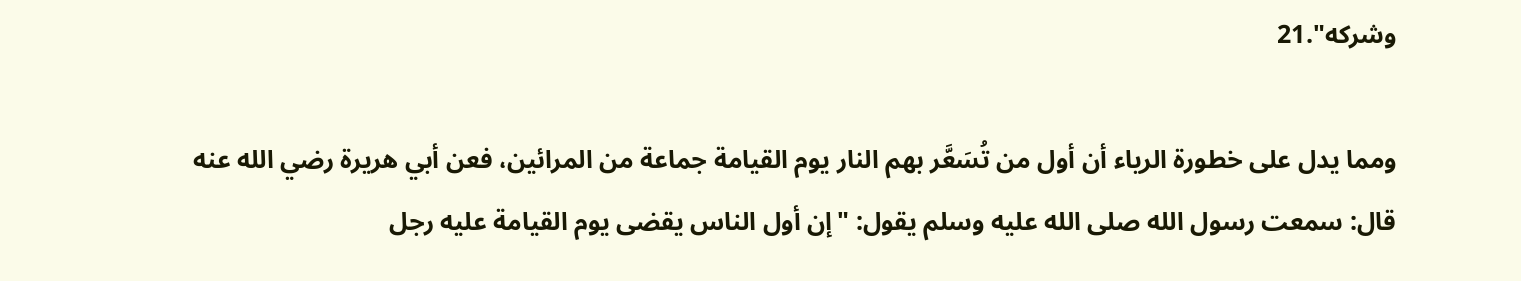وشركه".21

ومما يدل على خطورة الرياء أن أول من تُسَعَّر بهم النار يوم القيامة جماعة من المرائين، فعن أبي هريرة رضي الله عنه قال: سمعت رسول الله صلى الله عليه وسلم يقول: "إن أول الناس يقضى يوم القيامة عليه رجل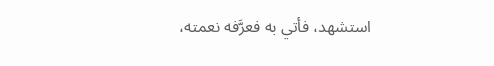استشهد، فأتي به فعرَّفه نعمته،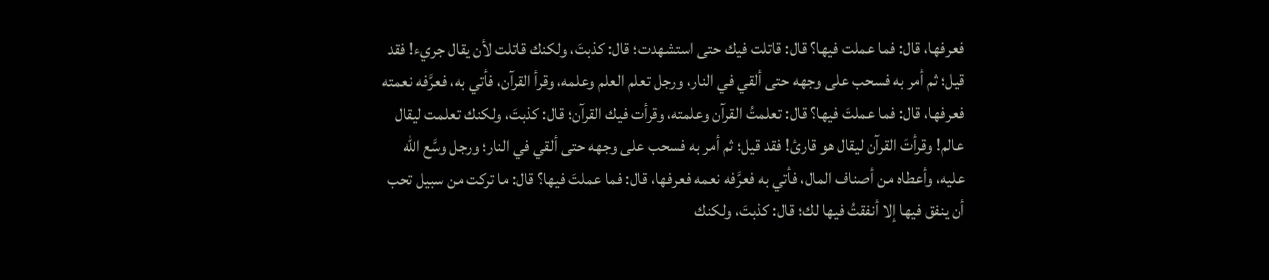فعرفها، قال: فما عملت فيها؟ قال: قاتلت فيك حتى استشهدت؛ قال: كذبتَ، ولكنك قاتلت لأن يقال جريء! فقد قيل؛ ثم أمر به فسحب على وجهه حتى ألقي في النار، ورجل تعلم العلم وعلمه، وقرأ القرآن، فأتي به، فعرَّفه نعمته فعرفها، قال: فما عملتَ فيها؟ قال: تعلمتُ القرآن وعلمته، وقرأت فيك القرآن؛ قال: كذبتَ، ولكنك تعلمت ليقال عالم! وقرأتَ القرآن ليقال هو قارئ! فقد قيل؛ ثم أمر به فسحب على وجهه حتى ألقي في النار؛ ورجل وسَّع الله عليه، وأعطاه من أصناف المال، فأتي به فعرَّفه نعمه فعرفها، قال: فما عملتَ فيها؟ قال: ما تركت من سبيل تحب أن ينفق فيها إلا أنفقتُ فيها لك؛ قال: كذبتَ، ولكنك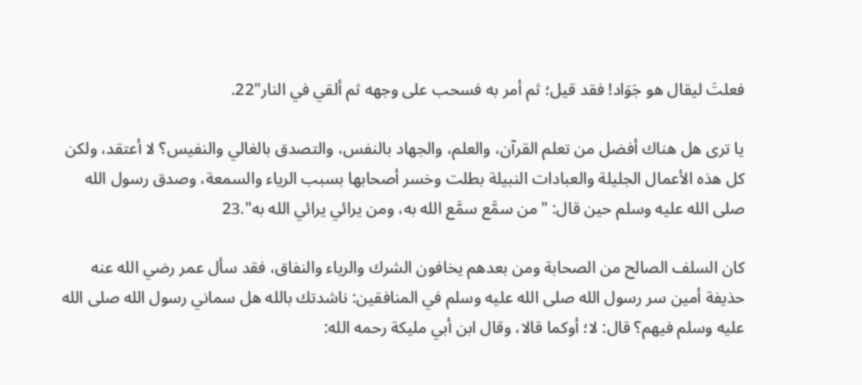فعلتَ ليقال هو جَوَاد! فقد قيل؛ ثم أمر به فسحب على وجهه ثم ألقي في النار"22.

يا ترى هل هناك أفضل من تعلم القرآن، والعلم، والجهاد بالنفس، والتصدق بالغالي والنفيس؟ لا أعتقد، ولكن كل هذه الأعمال الجليلة والعبادات النبيلة بطلت وخسر أصحابها بسبب الرياء والسمعة، وصدق رسول الله صلى الله عليه وسلم حين قال: "من سمَّع سمَّع الله به، ومن يرائي يرائي الله به".23

كان السلف الصالح من الصحابة ومن بعدهم يخافون الشرك والرياء والنفاق، فقد سأل عمر رضي الله عنه حذيفة أمين سر رسول الله صلى الله عليه وسلم في المنافقين: ناشدتك بالله هل سماني رسول الله صلى الله عليه وسلم فيهم؟ قال: لا؛ أوكما قالا، وقال ابن أبي مليكة رحمه الله: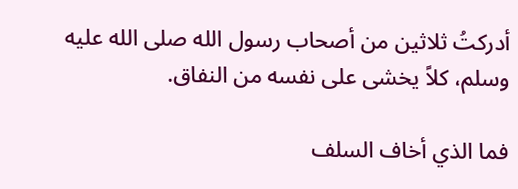أدركتُ ثلاثين من أصحاب رسول الله صلى الله عليه وسلم، كلاً يخشى على نفسه من النفاق.

فما الذي أخاف السلف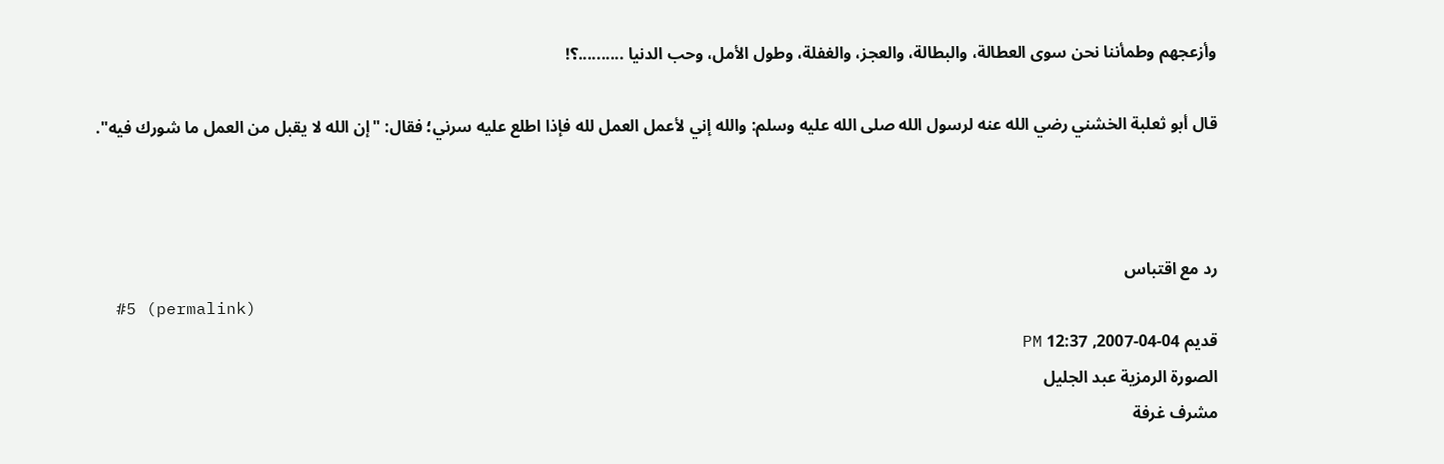وأزعجهم وطمأننا نحن سوى العطالة، والبطالة، والعجز، والغفلة، وطول الأمل، وحب الدنيا ..........؟!

قال أبو ثعلبة الخشني رضي الله عنه لرسول الله صلى الله عليه وسلم: والله إني لأعمل العمل لله فإذا اطلع عليه سرني؛ فقال: "إن الله لا يقبل من العمل ما شورك فيه".



رد مع اقتباس
  #5 (permalink)
قديم 04-04-2007, 12:37 PM
الصورة الرمزية عبد الجليل
مشرف غرفة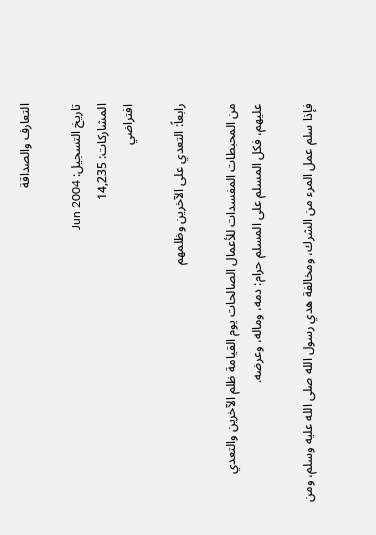التعارف والصداقة

تاريخ التسجيل: Jun 2004
المشاركات: 14,235
افتراضي

رابعاً: التعدي على الآخرين وظلمهم

من المحبطات المفسدات للأعمال الصالحات يوم القيامة ظلم الآخرين والتعدي عليهم، فكل المسلم على المسلم حرام: دمه، وماله، وعرضه.

فإذا سلم عمل المرء من الشرك، ومخالفة هدي رسول الله صلى الله عليه وسلم، ومن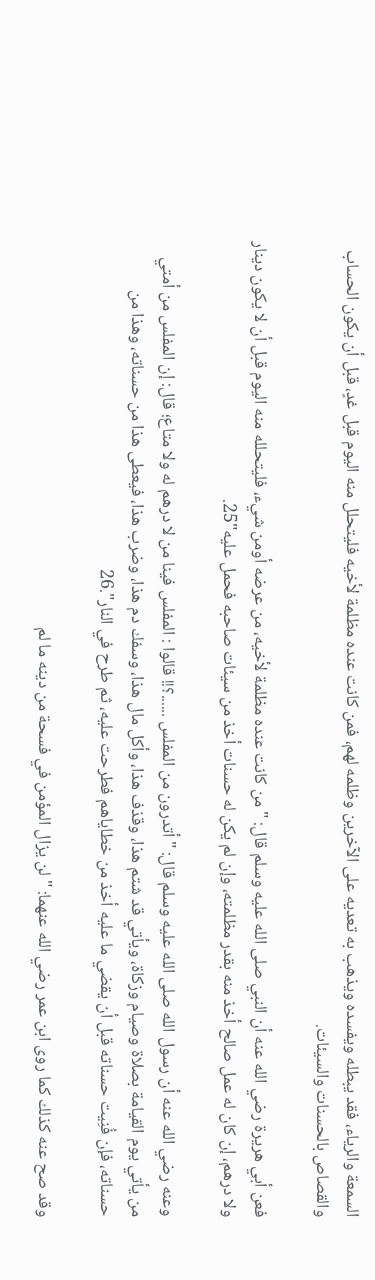السمعة والرياء، فقد يبطله ويفسده ويذهب به تعديه على الآخرين وظلمه لهم، فمن كانت عنده مظلمة لأخيه فليتحلل منه اليوم قبل غدٍ، قبل أن يكون الحساب والقصاص بالحسنات والسيئات.

فعن أبي هريرة رضي الله عنه أن النبي صلى الله عليه وسلم قال: "من كانت عنده مظلمة لأخيه، من عرضه أومن شيء، فليتحلله منه اليوم قبل أن لا يكون دينار ولا درهم، إن كان له عمل صالح أخذ منه بقدر مظلمته، وإن لم يكن له حسنات أخذ من سيئات صاحبه فحمل عليه"25.

وعنه رضي الله عنه أن رسول الله صلى الله عليه وسلم قال: "أتدرون من المفلس ......؟!! قالوا : المفلس فينا من لا درهم له ولا متاع؛ قال: إن المفلس من أمتي من يأتي يوم القيامة بصلاة وصيام وزكاة، ويأتي قد شتم هذا، وقذف هذا، وأكل مال هذا، وسفك دم هذا، وضرب هذا، فيعطى هذا من حسناته، وهذا من حسناته، فإن فُنِيت حسناته قبل أن يقضي ما عليه أخذ من خطاياهم فطرحت عليه، ثم طرح في النار".26

وقد صح عنه كذلك كما روى ابن عمر رضي الله عنهما: "لن يزال المؤمن في فسحة من دينه ما لم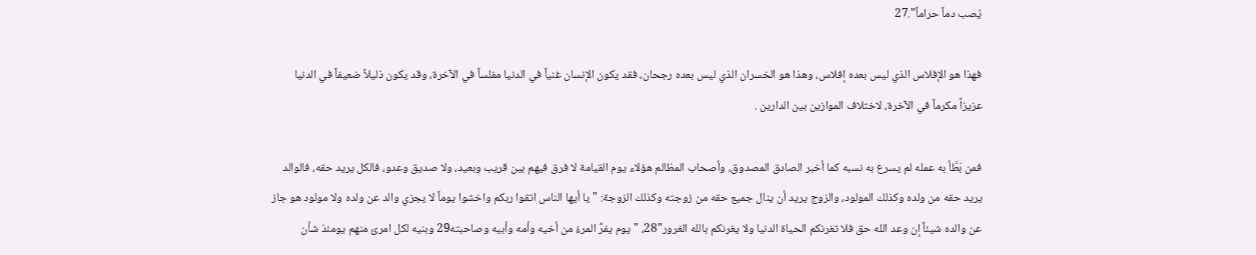يُصب دماً حراماً".27

فهذا هو الإفلاس الذي ليس بعده إفلاس، وهذا هو الخسران الذي ليس بعده رجحان، فقد يكون الإنسان غنياً في الدنيا مفلساً في الآخرة، وقد يكون ذليلاً ضعيفاً في الدنيا عزيزاً مكرماً في الآخرة، لاختلاف الموازين بين الدارين .

فمن بَطَّأ به عمله لم يسرع به نسبه كما أخبر الصادق المصدوق، وأصحاب المظالم هؤلاء يوم القيامة لا فرق فيهم بين قريب وبعيد، ولا صديق وعدو، فالكل يريد حقه، فالوالد يريد حقه من ولده وكذلك المولود، والزوج يريد أن ينال جميع حقه من زوجته وكذلك الزوجة: "يا أيها الناس اتقوا ربكم واخشوا يوماً لا يجزي والد عن ولده ولا مولود هو جاز عن والده شيئاً إن وعد الله حق فلا تغرنكم الحياة الدنيا ولا يغرنكم بالله الغرور"28، "يوم يفرُّ المرءُ من أخيه وأمه وأبيه وصاحبته29 وبنيه لكل امرئ منهم يومئذ شأن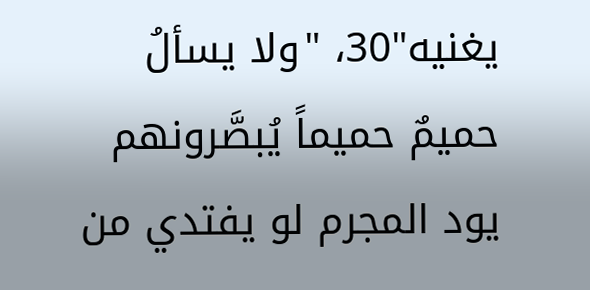يغنيه"30، "ولا يسألُ حميمٌ حميماً يُبصَّرونهم يود المجرم لو يفتدي من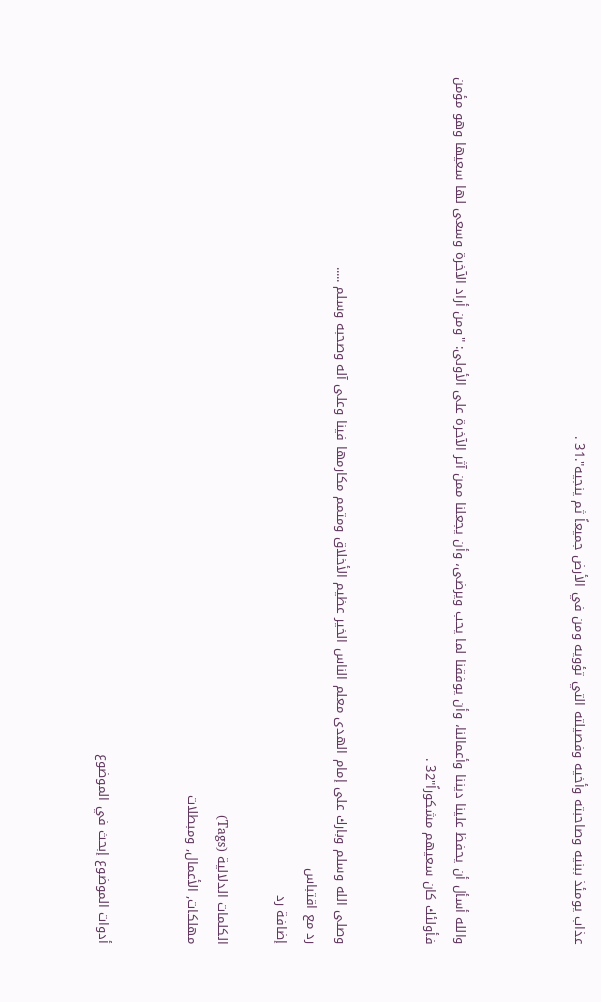عذاب يومئذ ببنيه وصاحبته وأخيه وفصيلته التي تؤويه ومن في الأرض جميعاً ثم ينجيه".31 .



والله أسأل أن يحفظ علينا ديننا وأعمالنا، وأن يوفقنا لما يحب ويرضى، وأن يجعلنا ممن آثر الآخرة على الأولى: "ومن أراد الآخرة وسعى لها سعيها وهو مؤمن فأولئك كان سعيهم مشكوراً"32 .


وصلى الله وسلم وبارك على إمام الهدى معلم الناس الخير عظيم الأخلاق ومتمم مكارمها فينا وعلى آله وصحبه وسلم .....
رد مع اقتباس
إضافة رد

الكلمات الدلالية (Tags)
مهلكات, الأعمال, ومبطلات


أدوات الموضوع إبحث في الموضوع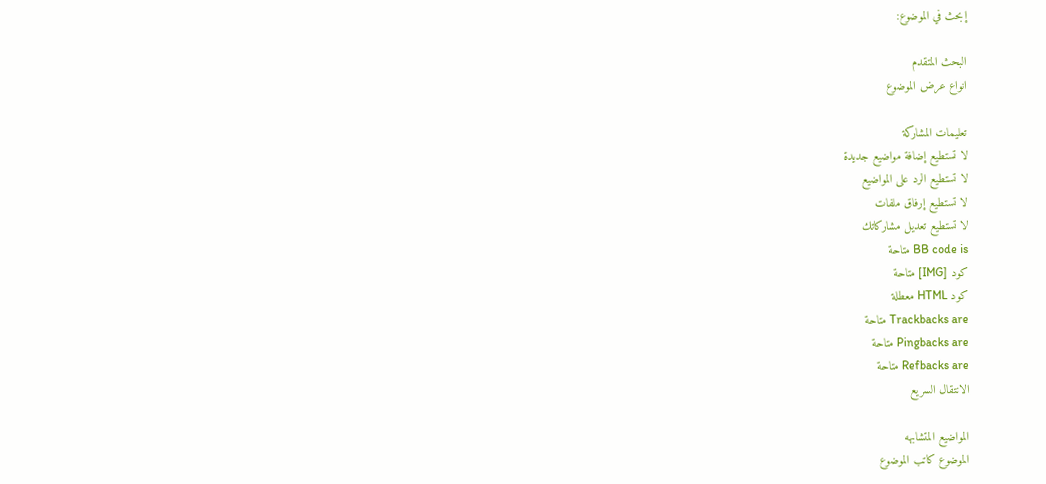إبحث في الموضوع:

البحث المتقدم
انواع عرض الموضوع

تعليمات المشاركة
لا تستطيع إضافة مواضيع جديدة
لا تستطيع الرد على المواضيع
لا تستطيع إرفاق ملفات
لا تستطيع تعديل مشاركاتك
BB code is متاحة
كود [IMG] متاحة
كود HTML معطلة
Trackbacks are متاحة
Pingbacks are متاحة
Refbacks are متاحة
الانتقال السريع

المواضيع المتشابهه
الموضوع كاتب الموضوع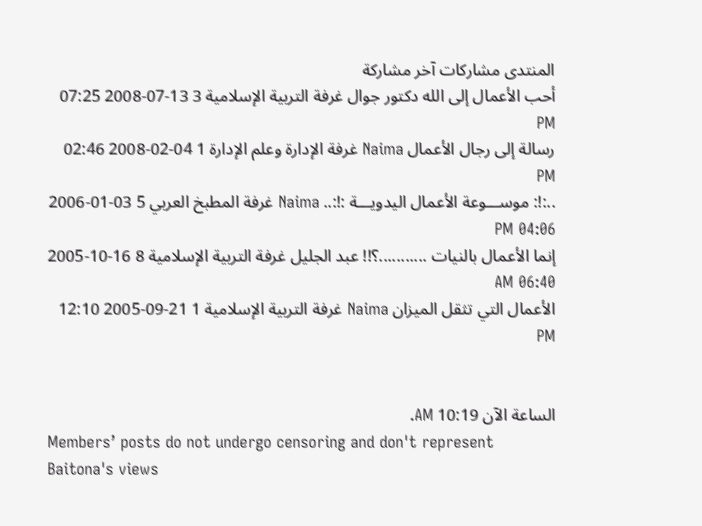المنتدى مشاركات آخر مشاركة
أحب الأعمال إلى الله دكتور جوال غرفة التربية الإسلامية 3 13-07-2008 07:25 PM
رسالة إلى رجال الأعمال Naima غرفة الإدارة وعلم الإدارة 1 04-02-2008 02:46 PM
..:!: موســـوعة الأعمال اليدويـــة :!:.. Naima غرفة المطبخ العربي 5 03-01-2006 04:06 PM
إنما الأعمال بالنيات ...........؟!! عبد الجليل غرفة التربية الإسلامية 8 16-10-2005 06:40 AM
الأعمال التي تثقل الميزان Naima غرفة التربية الإسلامية 1 21-09-2005 12:10 PM


الساعة الآن 10:19 AM.
Members’ posts do not undergo censoring and don't represent Baitona's views